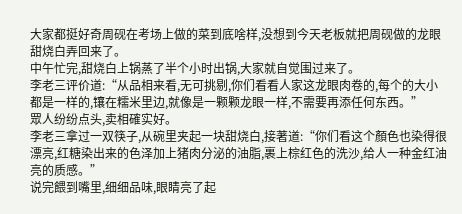大家都挺好奇周砚在考场上做的菜到底啥样,没想到今天老板就把周砚做的龙眼甜烧白弄回来了。
中午忙完,甜烧白上锅蒸了半个小时出锅,大家就自觉围过来了。
李老三评价道:“从品相来看,无可挑剔,你们看看人家这龙眼肉卷的,每个的大小都是一样的,镶在糯米里边,就像是一颗颗龙眼一样,不需要再添任何东西。”
眾人纷纷点头,卖相確实好。
李老三拿过一双筷子,从碗里夹起一块甜烧白,接著道:“你们看这个顏色也染得很漂亮,红糖染出来的色泽加上猪肉分泌的油脂,裹上棕红色的洗沙,给人一种金红油亮的质感。”
说完餵到嘴里,细细品味,眼睛亮了起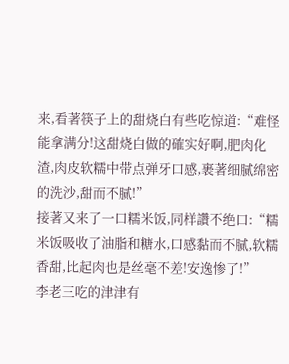来,看著筷子上的甜烧白有些吃惊道:“难怪能拿满分!这甜烧白做的確实好啊,肥肉化渣,肉皮软糯中带点弹牙口感,裹著细腻绵密的洗沙,甜而不腻!”
接著又来了一口糯米饭,同样讚不绝口:“糯米饭吸收了油脂和糖水,口感黏而不腻,软糯香甜,比起肉也是丝毫不差!安逸惨了!”
李老三吃的津津有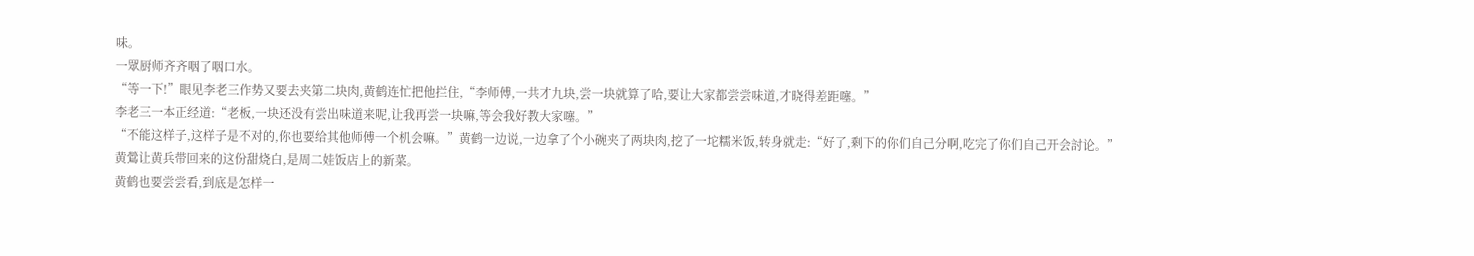味。
一眾厨师齐齐咽了咽口水。
“等一下!”眼见李老三作势又要去夹第二块肉,黄鹤连忙把他拦住,“李师傅,一共才九块,尝一块就算了哈,要让大家都尝尝味道,才晓得差距噻。”
李老三一本正经道:“老板,一块还没有尝出味道来呢,让我再尝一块嘛,等会我好教大家噻。”
“不能这样子,这样子是不对的,你也要给其他师傅一个机会嘛。”黄鹤一边说,一边拿了个小碗夹了两块肉,挖了一坨糯米饭,转身就走:“好了,剩下的你们自己分啊,吃完了你们自己开会討论。”
黄鶯让黄兵带回来的这份甜烧白,是周二娃饭店上的新菜。
黄鹤也要尝尝看,到底是怎样一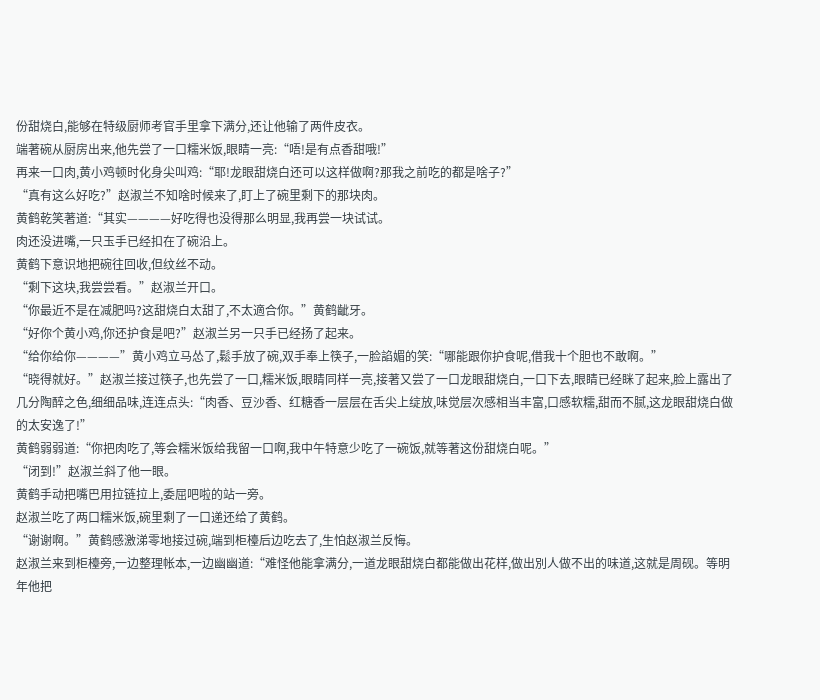份甜烧白,能够在特级厨师考官手里拿下满分,还让他输了两件皮衣。
端著碗从厨房出来,他先尝了一口糯米饭,眼睛一亮:“唔!是有点香甜哦!”
再来一口肉,黄小鸡顿时化身尖叫鸡:“耶!龙眼甜烧白还可以这样做啊?那我之前吃的都是啥子?”
“真有这么好吃?”赵淑兰不知啥时候来了,盯上了碗里剩下的那块肉。
黄鹤乾笑著道:“其实————好吃得也没得那么明显,我再尝一块试试。
肉还没进嘴,一只玉手已经扣在了碗沿上。
黄鹤下意识地把碗往回收,但纹丝不动。
“剩下这块,我尝尝看。”赵淑兰开口。
“你最近不是在减肥吗?这甜烧白太甜了,不太適合你。”黄鹤齜牙。
“好你个黄小鸡,你还护食是吧?”赵淑兰另一只手已经扬了起来。
“给你给你————”黄小鸡立马怂了,鬆手放了碗,双手奉上筷子,一脸諂媚的笑:“哪能跟你护食呢,借我十个胆也不敢啊。”
“晓得就好。”赵淑兰接过筷子,也先尝了一口,糯米饭,眼睛同样一亮,接著又尝了一口龙眼甜烧白,一口下去,眼睛已经眯了起来,脸上露出了几分陶醉之色,细细品味,连连点头:“肉香、豆沙香、红糖香一层层在舌尖上绽放,味觉层次感相当丰富,口感软糯,甜而不腻,这龙眼甜烧白做的太安逸了!”
黄鹤弱弱道:“你把肉吃了,等会糯米饭给我留一口啊,我中午特意少吃了一碗饭,就等著这份甜烧白呢。”
“闭到!”赵淑兰斜了他一眼。
黄鹤手动把嘴巴用拉链拉上,委屈吧啦的站一旁。
赵淑兰吃了两口糯米饭,碗里剩了一口递还给了黄鹤。
“谢谢啊。”黄鹤感激涕零地接过碗,端到柜檯后边吃去了,生怕赵淑兰反悔。
赵淑兰来到柜檯旁,一边整理帐本,一边幽幽道:“难怪他能拿满分,一道龙眼甜烧白都能做出花样,做出別人做不出的味道,这就是周砚。等明年他把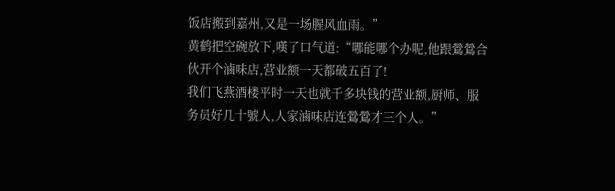饭店搬到嘉州,又是一场腥风血雨。”
黄鹤把空碗放下,嘆了口气道:“哪能哪个办呢,他跟鶯鶯合伙开个滷味店,营业额一天都破五百了!
我们飞燕酒楼平时一天也就千多块钱的营业额,厨师、服务员好几十號人,人家滷味店连鶯鶯才三个人。”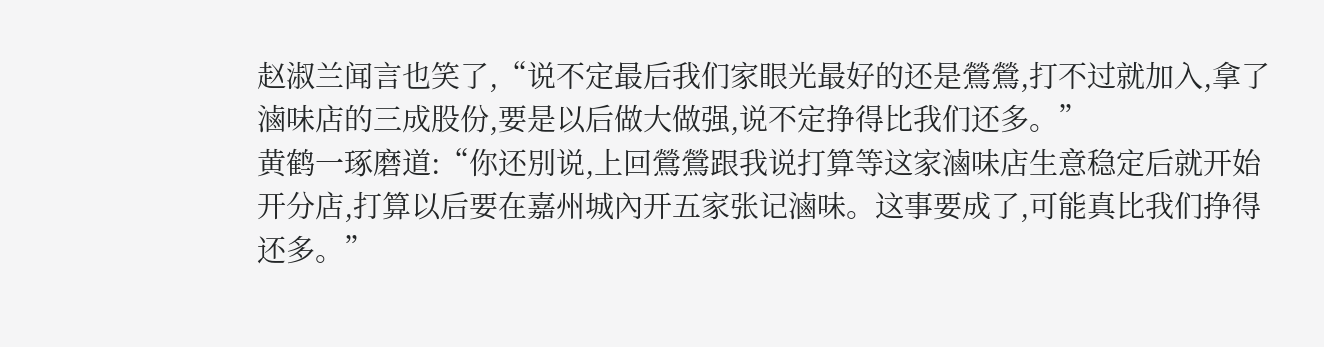赵淑兰闻言也笑了,“说不定最后我们家眼光最好的还是鶯鶯,打不过就加入,拿了滷味店的三成股份,要是以后做大做强,说不定挣得比我们还多。”
黄鹤一琢磨道:“你还別说,上回鶯鶯跟我说打算等这家滷味店生意稳定后就开始开分店,打算以后要在嘉州城內开五家张记滷味。这事要成了,可能真比我们挣得还多。”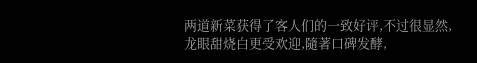两道新菜获得了客人们的一致好评,不过很显然,龙眼甜烧白更受欢迎,隨著口碑发酵,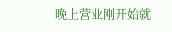晚上营业刚开始就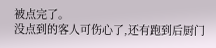被点完了。
没点到的客人可伤心了,还有跑到后厨门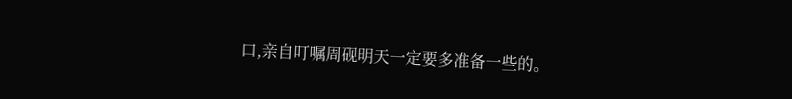口,亲自叮嘱周砚明天一定要多准备一些的。